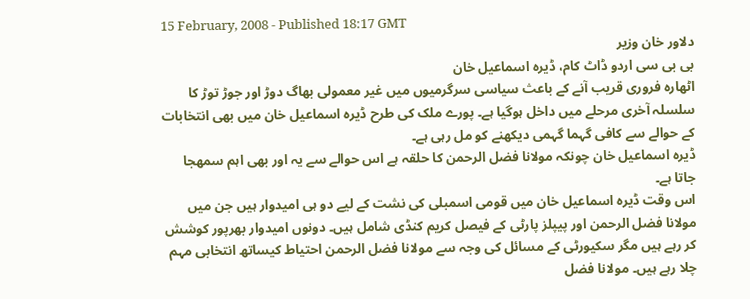15 February, 2008 - Published 18:17 GMT
دلاور خان وزیر
بی بی سی اردو ڈاٹ کام، ڈیرہ اسماعیل خان
اٹھارہ فروری قریب آنے کے باعث سیاسی سرگرمیوں میں غیر معمولی بھاگ دوڑ اور جوڑ توڑ کا سلسلہ آخری مرحلے میں داخل ہوگیا ہے۔ پورے ملک کی طرح ڈیرہ اسماعیل خان میں بھی انتخابات کے حوالے سے کافی گہما گہمی دیکھنے کو مل رہی ہے۔
ڈیرہ اسماعیل خان چونکہ مولانا فضل الرحمن کا حلقہ ہے اس حوالے سے یہ اور بھی اہم سمھجا جاتا ہے۔
اس وقت ڈیرہ اسماعیل خان میں قومی اسمبلی کی نشت کے لیے دو ہی امیدوار ہیں جن میں مولانا فضل الرحمن اور پیپلز پارٹی کے فیصل کریم کنڈی شامل ہیں۔ دونوں امیدوار بھرپور کوشش کر رہے ہیں مگر سکیورٹی کے مسائل کی وجہ سے مولانا فضل الرحمن احتیاط کیساتھ انتخابی مہم چلا رہے ہیں۔ مولانا فضل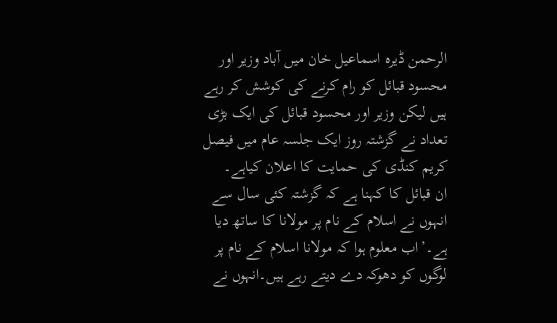الرحمن ڈیرہ اسماعیل خان میں آباد وزیر اور محسود قبائل کو رام کرنے کی کوشش کر رہے ہیں لیکن وزیر اور محسود قبائل کی ایک بڑی تعداد نے گزشتہ روز ایک جلسہ عام میں فیصل کریم کنڈی کی حمایت کا اعلان کیاہے۔
ان قبائل کا کہنا ہے کہ گزشتہ کئی سال سے انہوں نے اسلام کے نام پر مولانا کا ساتھ دیا ہے۔’اب معلوم ہوا کہ مولانا اسلام کے نام پر لوگوں کو دھوکہ دے دیتے رہے ہیں۔انہوں نے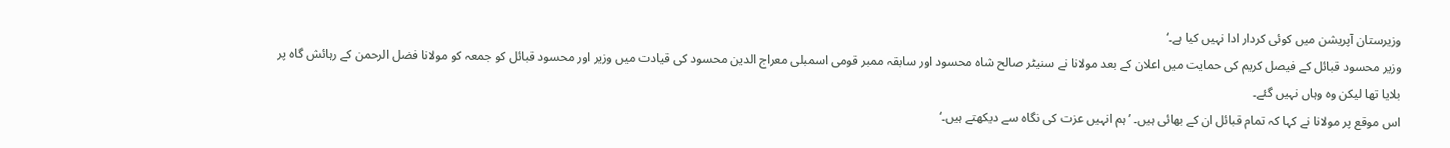وزیرستان آپریشن میں کوئی کردار ادا نہیں کیا ہے۔‘
وزیر محسود قبائل کے فیصل کریم کی حمایت میں اعلان کے بعد مولانا نے سنیٹر صالح شاہ محسود اور سابقہ ممبر قومی اسمبلی معراج الدین محسود کی قیادت میں وزیر اور محسود قبائل کو جمعہ کو مولانا فضل الرحمن کے رہائش گاہ پر بلایا تھا لیکن وہ وہاں نہیں گئے۔
اس موقع پر مولانا نے کہا کہ تمام قبائل ان کے بھائی ہیں۔ ’ہم انہیں عزت کی نگاہ سے دیکھتے ہیں۔‘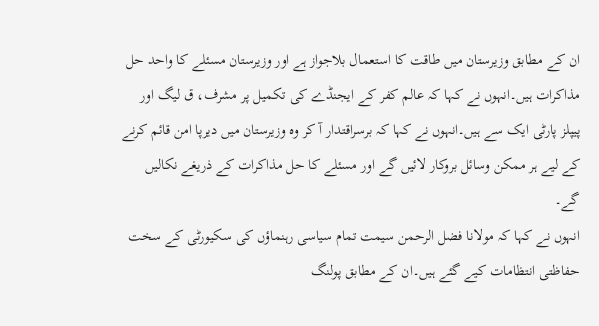ان کے مطابق وزیرستان میں طاقت کا استعمال بلاجواز ہے اور وزیرستان مسئلے کا واحد حل مذاکرات ہیں۔انہوں نے کہا کہ عالم کفر کے ایجنڈے کی تکمیل پر مشرف، ق لیگ اور پیپلز پارٹی ایک سے ہیں۔انہوں نے کہا کہ برسراقتدار آ کر وہ وزیرستان میں دیرپا امن قائم کرنے کے لیے ہر ممکن وسائل بروکار لائیں گے اور مسئلے کا حل مذاکرات کے ذریغے نکالیں گے۔
انہوں نے کہا کہ مولانا فضل الرحمن سیمت تمام سیاسی رہنماؤں کی سکیورٹی کے سخت حفاظتی انتظامات کیے گئے ہیں۔ان کے مطابق پولنگ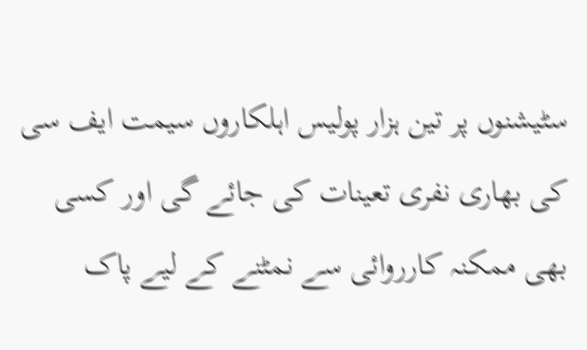سٹیشنوں پر تین ہزار پولیس اہلکاروں سیمت ایف سی کی بھاری نفری تعینات کی جائے گی اور کسی بھی ممکنہ کارروائی سے نمٹنے کے لیے پاک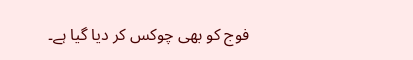فوج کو بھی چوکس کر دیا گیا ہے۔